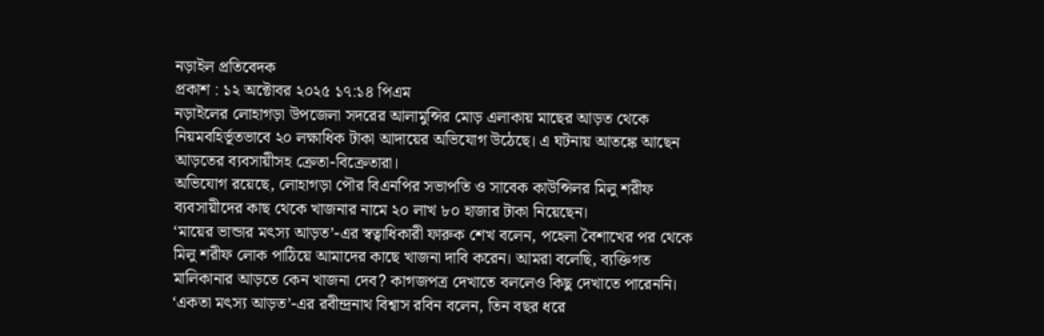নড়াইল প্রতিবেদক
প্রকাশ : ১২ অক্টোবর ২০২৫ ১৭:১৪ পিএম
নড়াইলের লোহাগড়া উপজেলা সদরের আলামুন্সির মোড় এলাকায় মাছের আড়ত থেকে নিয়মবহির্ভূতভাবে ২০ লক্ষাধিক টাকা আদায়ের অভিযোগ উঠেছে। এ ঘটনায় আতঙ্কে আছেন আড়তের ব্যবসায়ীসহ ক্রেতা-বিক্রেতারা।
অভিযোগ রয়েছে, লোহাগড়া পৌর বিএনপির সভাপতি ও সাবেক কাউন্সিলর মিলু শরীফ ব্যবসায়ীদের কাছ থেকে খাজনার নামে ২০ লাখ ৮০ হাজার টাকা নিয়েছেন।
‘মায়ের ভান্ডার মৎস্য আড়ত’-এর স্বত্বাধিকারী ফারুক শেখ বলেন, পহেলা বৈশাখের পর থেকে মিলু শরীফ লোক পাঠিয়ে আমাদের কাছে খাজনা দাবি করেন। আমরা বলেছি, ব্যক্তিগত মালিকানার আড়তে কেন খাজনা দেব? কাগজপত্র দেখাতে বললেও কিছু দেখাতে পারেননি।
‘একতা মৎস্য আড়ত’-এর রবীন্দ্রনাথ বিশ্বাস রবিন বলেন, তিন বছর ধরে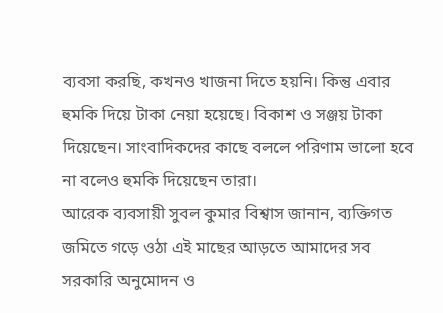ব্যবসা করছি, কখনও খাজনা দিতে হয়নি। কিন্তু এবার হুমকি দিয়ে টাকা নেয়া হয়েছে। বিকাশ ও সঞ্জয় টাকা দিয়েছেন। সাংবাদিকদের কাছে বললে পরিণাম ভালো হবে না বলেও হুমকি দিয়েছেন তারা।
আরেক ব্যবসায়ী সুবল কুমার বিশ্বাস জানান, ব্যক্তিগত জমিতে গড়ে ওঠা এই মাছের আড়তে আমাদের সব সরকারি অনুমোদন ও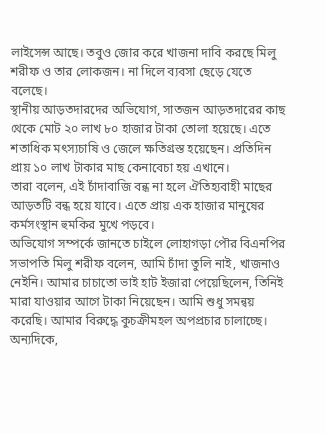লাইসেন্স আছে। তবুও জোর করে খাজনা দাবি করছে মিলু শরীফ ও তার লোকজন। না দিলে ব্যবসা ছেড়ে যেতে বলেছে।
স্থানীয় আড়তদারদের অভিযোগ, সাতজন আড়তদারের কাছ থেকে মোট ২০ লাখ ৮০ হাজার টাকা তোলা হয়েছে। এতে শতাধিক মৎস্যচাষি ও জেলে ক্ষতিগ্রস্ত হয়েছেন। প্রতিদিন প্রায় ১০ লাখ টাকার মাছ কেনাবেচা হয় এখানে।
তারা বলেন, এই চাঁদাবাজি বন্ধ না হলে ঐতিহ্যবাহী মাছের আড়তটি বন্ধ হয়ে যাবে। এতে প্রায় এক হাজার মানুষের কর্মসংস্থান হুমকির মুখে পড়বে।
অভিযোগ সম্পর্কে জানতে চাইলে লোহাগড়া পৌর বিএনপির সভাপতি মিলু শরীফ বলেন, আমি চাঁদা তুলি নাই, খাজনাও নেইনি। আমার চাচাতো ভাই হাট ইজারা পেয়েছিলেন, তিনিই মারা যাওয়ার আগে টাকা নিয়েছেন। আমি শুধু সমন্বয় করেছি। আমার বিরুদ্ধে কুচক্রীমহল অপপ্রচার চালাচ্ছে।
অন্যদিকে,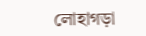লোহাগড়া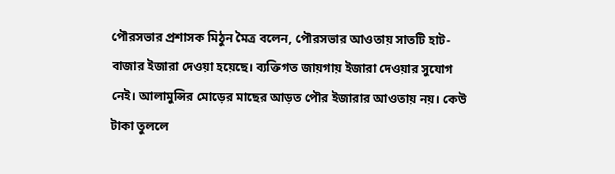পৌরসভার প্রশাসক মিঠুন মৈত্র বলেন, পৌরসভার আওতায় সাতটি হাট-বাজার ইজারা দেওয়া হয়েছে। ব্যক্তিগত জায়গায় ইজারা দেওয়ার সুযোগ নেই। আলামুন্সির মোড়ের মাছের আড়ত পৌর ইজারার আওতায় নয়। কেউ টাকা তুললে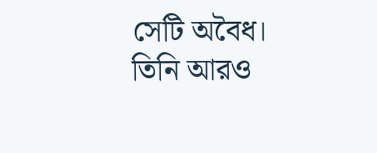সেটি অবৈধ।
তিনি আরও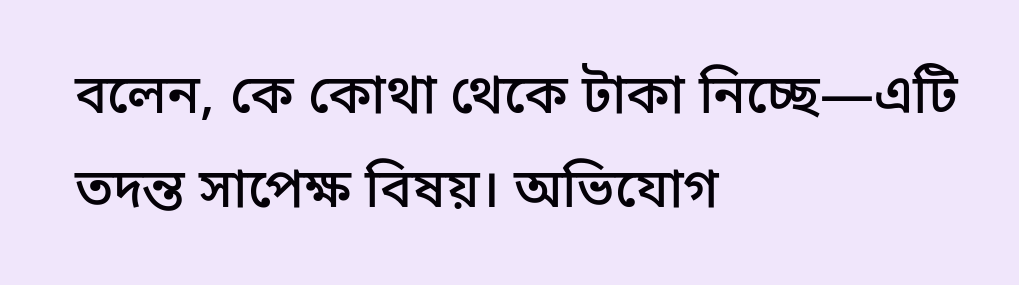বলেন, কে কোথা থেকে টাকা নিচ্ছে—এটি তদন্ত সাপেক্ষ বিষয়। অভিযোগ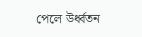পেলে উর্ধ্বতন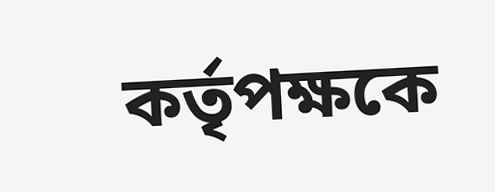কর্তৃপক্ষকে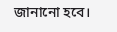জানানো হবে।